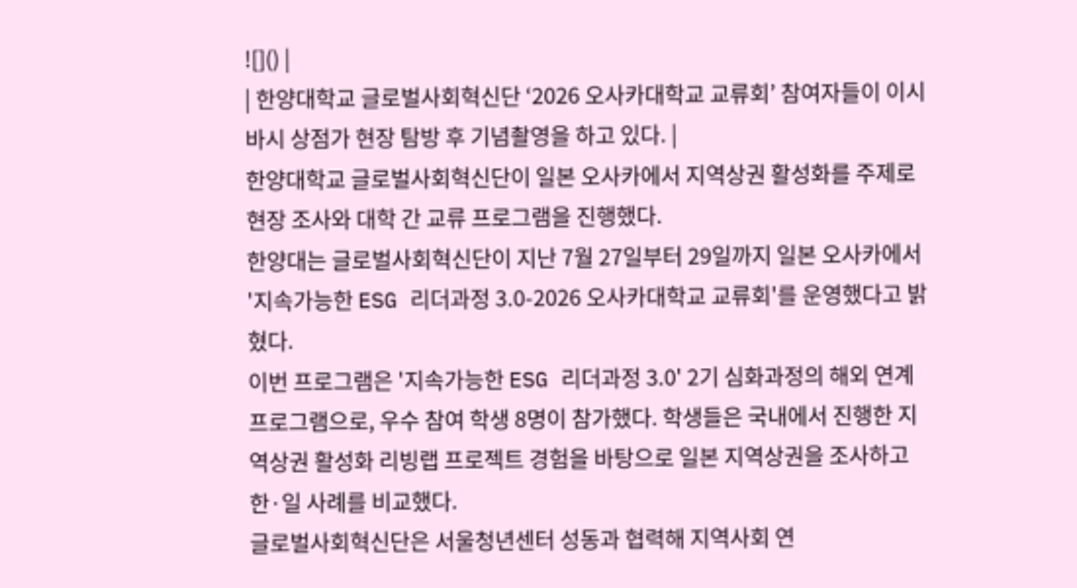![]() |
| 한양대학교 글로벌사회혁신단 ‘2026 오사카대학교 교류회’ 참여자들이 이시바시 상점가 현장 탐방 후 기념촬영을 하고 있다. |
한양대학교 글로벌사회혁신단이 일본 오사카에서 지역상권 활성화를 주제로 현장 조사와 대학 간 교류 프로그램을 진행했다.
한양대는 글로벌사회혁신단이 지난 7월 27일부터 29일까지 일본 오사카에서 '지속가능한 ESG 리더과정 3.0-2026 오사카대학교 교류회'를 운영했다고 밝혔다.
이번 프로그램은 '지속가능한 ESG 리더과정 3.0' 2기 심화과정의 해외 연계 프로그램으로, 우수 참여 학생 8명이 참가했다. 학생들은 국내에서 진행한 지역상권 활성화 리빙랩 프로젝트 경험을 바탕으로 일본 지역상권을 조사하고 한·일 사례를 비교했다.
글로벌사회혁신단은 서울청년센터 성동과 협력해 지역사회 연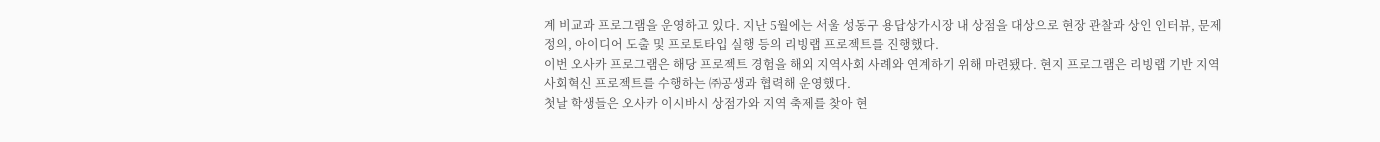계 비교과 프로그램을 운영하고 있다. 지난 5월에는 서울 성동구 용답상가시장 내 상점을 대상으로 현장 관찰과 상인 인터뷰, 문제 정의, 아이디어 도출 및 프로토타입 실행 등의 리빙랩 프로젝트를 진행했다.
이번 오사카 프로그램은 해당 프로젝트 경험을 해외 지역사회 사례와 연계하기 위해 마련됐다. 현지 프로그램은 리빙랩 기반 지역사회혁신 프로젝트를 수행하는 ㈜공생과 협력해 운영했다.
첫날 학생들은 오사카 이시바시 상점가와 지역 축제를 찾아 현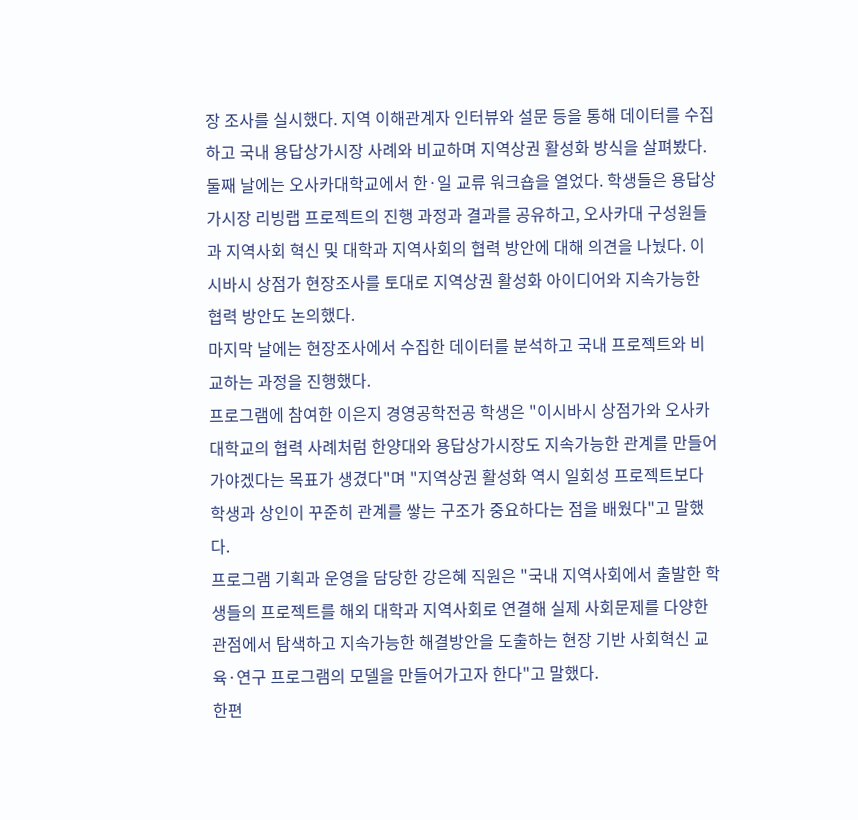장 조사를 실시했다. 지역 이해관계자 인터뷰와 설문 등을 통해 데이터를 수집하고 국내 용답상가시장 사례와 비교하며 지역상권 활성화 방식을 살펴봤다.
둘째 날에는 오사카대학교에서 한·일 교류 워크숍을 열었다. 학생들은 용답상가시장 리빙랩 프로젝트의 진행 과정과 결과를 공유하고, 오사카대 구성원들과 지역사회 혁신 및 대학과 지역사회의 협력 방안에 대해 의견을 나눴다. 이시바시 상점가 현장조사를 토대로 지역상권 활성화 아이디어와 지속가능한 협력 방안도 논의했다.
마지막 날에는 현장조사에서 수집한 데이터를 분석하고 국내 프로젝트와 비교하는 과정을 진행했다.
프로그램에 참여한 이은지 경영공학전공 학생은 "이시바시 상점가와 오사카대학교의 협력 사례처럼 한양대와 용답상가시장도 지속가능한 관계를 만들어가야겠다는 목표가 생겼다"며 "지역상권 활성화 역시 일회성 프로젝트보다 학생과 상인이 꾸준히 관계를 쌓는 구조가 중요하다는 점을 배웠다"고 말했다.
프로그램 기획과 운영을 담당한 강은혜 직원은 "국내 지역사회에서 출발한 학생들의 프로젝트를 해외 대학과 지역사회로 연결해 실제 사회문제를 다양한 관점에서 탐색하고 지속가능한 해결방안을 도출하는 현장 기반 사회혁신 교육·연구 프로그램의 모델을 만들어가고자 한다"고 말했다.
한편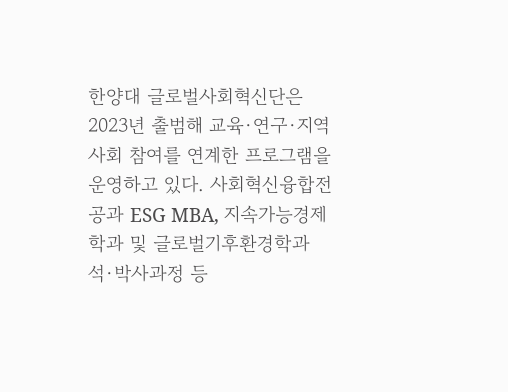한양대 글로벌사회혁신단은 2023년 출범해 교육·연구·지역사회 참여를 연계한 프로그램을 운영하고 있다. 사회혁신융합전공과 ESG MBA, 지속가능경제학과 및 글로벌기후환경학과 석·박사과정 등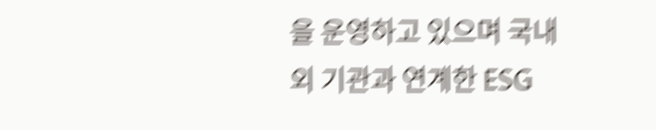을 운영하고 있으며 국내외 기관과 연계한 ESG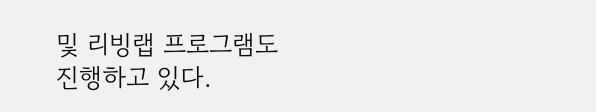및 리빙랩 프로그램도 진행하고 있다.